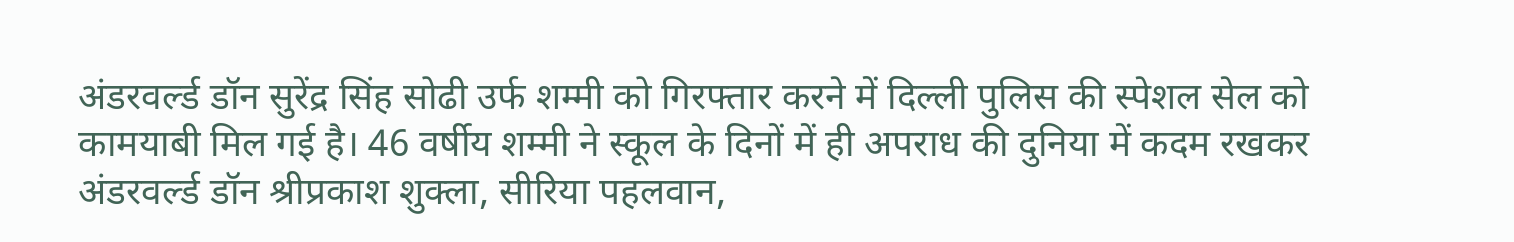अंडरवर्ल्ड डॉन सुरेंद्र सिंह सोढी उर्फ शम्मी को गिरफ्तार करने में दिल्ली पुलिस की स्पेशल सेल को कामयाबी मिल गई है। 46 वर्षीय शम्मी ने स्कूल के दिनों में ही अपराध की दुनिया में कदम रखकर अंडरवर्ल्ड डॉन श्रीप्रकाश शुक्ला, सीरिया पहलवान,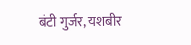बंटी गुर्जर, यशबीर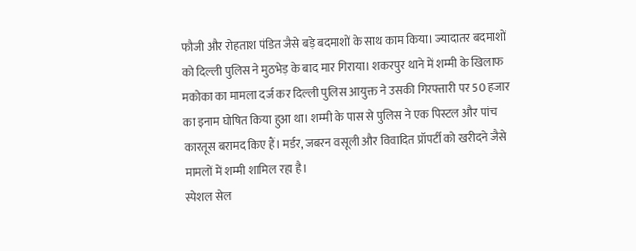फौजी और रोहताश पंडित जैसे बड़े बदमाशों के साथ काम किया। ज्यादातर बदमाशों को दिल्ली पुलिस ने मुठभेड़ के बाद मार गिराया। शकरपुर थाने में शम्मी के खिलाफ मकोका का मामला दर्ज कर दिल्ली पुलिस आयुक्त ने उसकी गिरफ्तारी पर 50 हजार का इनाम घोषित किया हुआ था। शम्मी के पास से पुलिस ने एक पिस्टल और पांच कारतूस बरामद किए हैं। मर्डर, जबरन वसूली और विवादित प्रॉपर्टी को खरीदने जैसे मामलों में शम्मी शामिल रहा है।
स्पेशल सेल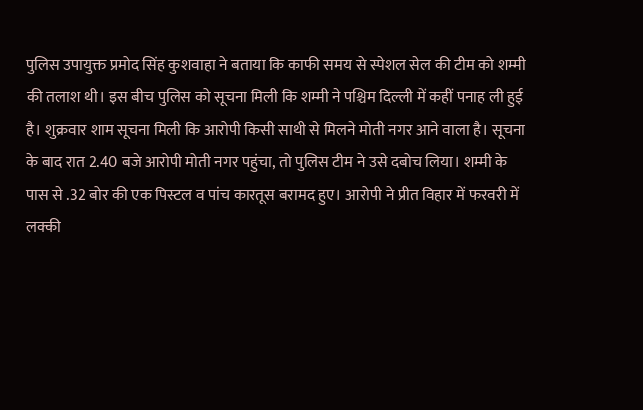पुलिस उपायुक्त प्रमोद सिंह कुशवाहा ने बताया कि काफी समय से स्पेशल सेल की टीम को शम्मी की तलाश थी। इस बीच पुलिस को सूचना मिली कि शम्मी ने पश्चिम दिल्ली में कहीं पनाह ली हुई है। शुक्रवार शाम सूचना मिली कि आरोपी किसी साथी से मिलने मोती नगर आने वाला है। सूचना के बाद रात 2.40 बजे आरोपी मोती नगर पहुंचा, तो पुलिस टीम ने उसे दबोच लिया। शम्मी के पास से .32 बोर की एक पिस्टल व पांच कारतूस बरामद हुए। आरोपी ने प्रीत विहार में फरवरी में लक्की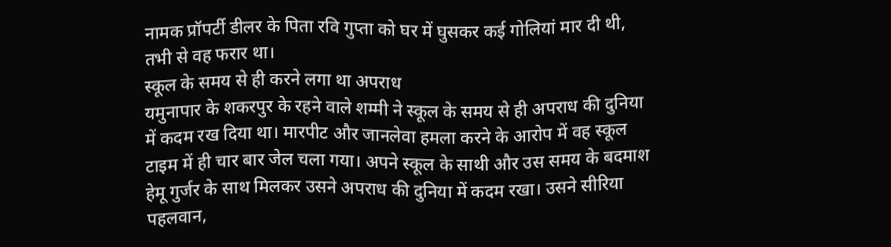नामक प्रॉपर्टी डीलर के पिता रवि गुप्ता को घर में घुसकर कई गोलियां मार दी थी, तभी से वह फरार था।
स्कूल के समय से ही करने लगा था अपराध
यमुनापार के शकरपुर के रहने वाले शम्मी ने स्कूल के समय से ही अपराध की दुनिया में कदम रख दिया था। मारपीट और जानलेवा हमला करने के आरोप में वह स्कूल टाइम में ही चार बार जेल चला गया। अपने स्कूल के साथी और उस समय के बदमाश हेमू गुर्जर के साथ मिलकर उसने अपराध की दुनिया में कदम रखा। उसने सीरिया पहलवान,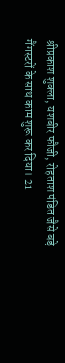श्रीप्रकाश शुक्ला, यशबीर फौजी, रोहताश पंडित जैसे बड़े गैंगस्टरों के साथ काम शुरू कर दिया। 21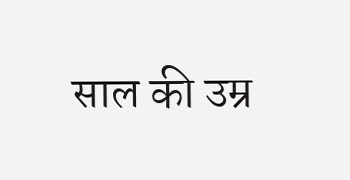साल की उम्र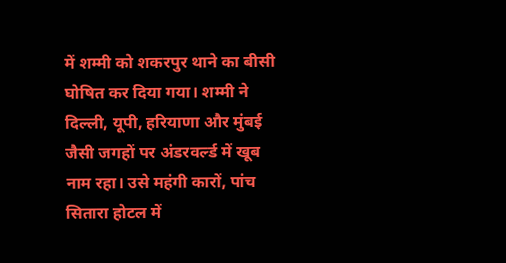में शम्मी को शकरपुर थाने का बीसी घोषित कर दिया गया। शम्मी ने दिल्ली, यूपी, हरियाणा और मुंबई जैसी जगहों पर अंडरवर्ल्ड में खूब नाम रहा। उसे महंगी कारों, पांच सितारा होटल में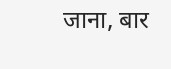जाना, बार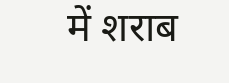में शराब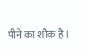पीने का शौक है।